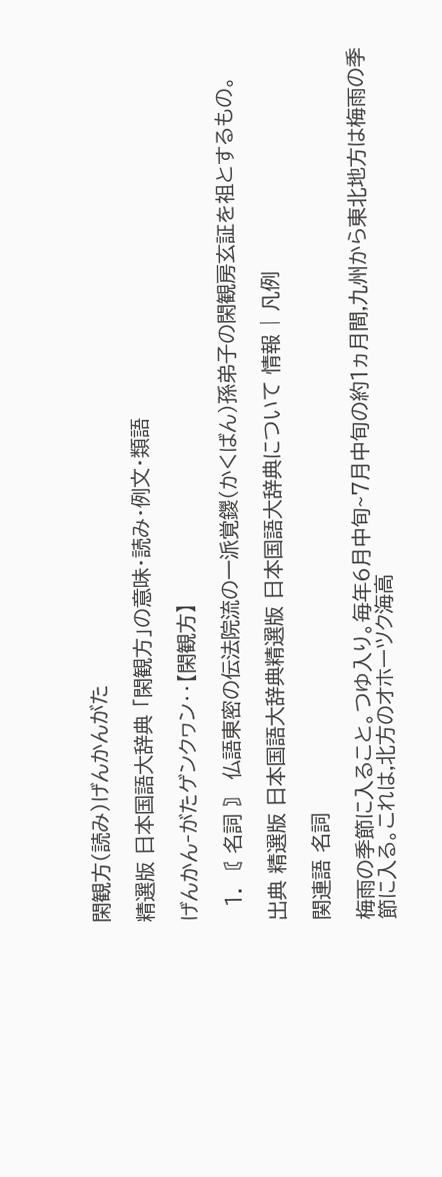閑観方(読み)げんかんがた

精選版 日本国語大辞典 「閑観方」の意味・読み・例文・類語

げんかん‐がたゲンクヮン‥【閑観方】

  1. 〘 名詞 〙 仏語東密の伝法院流の一派覚鑁(かくばん)孫弟子の閑観房玄証を祖とするもの。

出典 精選版 日本国語大辞典精選版 日本国語大辞典について 情報 | 凡例

関連語 名詞

梅雨の季節に入ること。つゆ入り。毎年6月中旬~7月中旬の約1ヵ月間,九州から東北地方は梅雨の季節に入る。これは,北方のオホーツク海高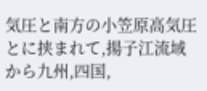気圧と南方の小笠原高気圧とに挟まれて,揚子江流域から九州,四国,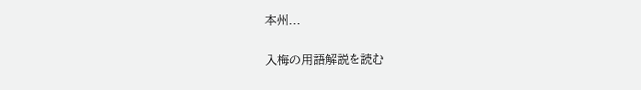本州...

入梅の用語解説を読む